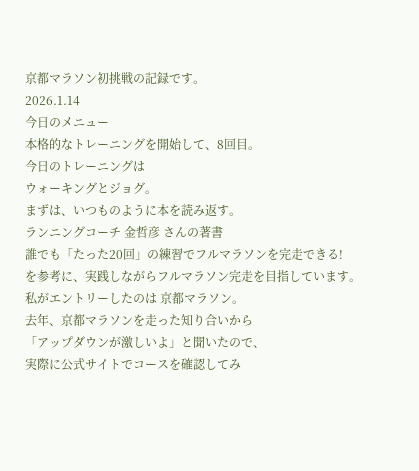京都マラソン初挑戦の記録です。
2026.1.14
今日のメニュー
本格的なトレーニングを開始して、8回目。
今日のトレーニングは
ウォーキングとジョグ。
まずは、いつものように本を読み返す。
ランニングコーチ 金哲彦 さんの著書
誰でも「たった20回」の練習でフルマラソンを完走できる!
を参考に、実践しながらフルマラソン完走を目指しています。
私がエントリーしたのは 京都マラソン。
去年、京都マラソンを走った知り合いから
「アップダウンが激しいよ」と聞いたので、
実際に公式サイトでコースを確認してみ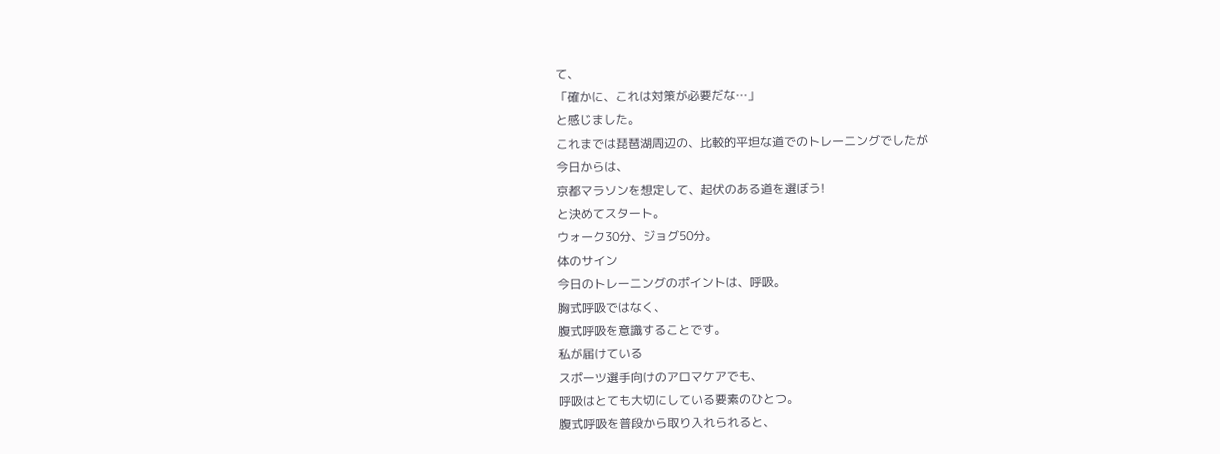て、
「確かに、これは対策が必要だな…」
と感じました。
これまでは琵琶湖周辺の、比較的平坦な道でのトレーニングでしたが
今日からは、
京都マラソンを想定して、起伏のある道を選ぼう!
と決めてスタート。
ウォーク30分、ジョグ50分。
体のサイン
今日のトレーニングのポイントは、呼吸。
胸式呼吸ではなく、
腹式呼吸を意識することです。
私が届けている
スポーツ選手向けのアロマケアでも、
呼吸はとても大切にしている要素のひとつ。
腹式呼吸を普段から取り入れられると、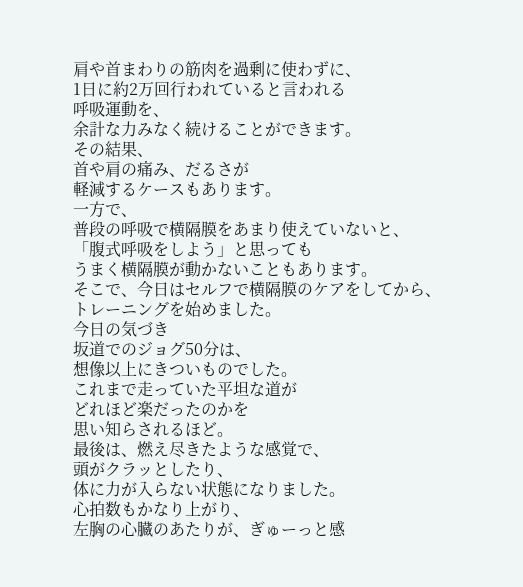肩や首まわりの筋肉を過剰に使わずに、
1日に約2万回行われていると言われる
呼吸運動を、
余計な力みなく続けることができます。
その結果、
首や肩の痛み、だるさが
軽減するケースもあります。
一方で、
普段の呼吸で横隔膜をあまり使えていないと、
「腹式呼吸をしよう」と思っても
うまく横隔膜が動かないこともあります。
そこで、今日はセルフで横隔膜のケアをしてから、
トレーニングを始めました。
今日の気づき
坂道でのジョグ50分は、
想像以上にきついものでした。
これまで走っていた平坦な道が
どれほど楽だったのかを
思い知らされるほど。
最後は、燃え尽きたような感覚で、
頭がクラッとしたり、
体に力が入らない状態になりました。
心拍数もかなり上がり、
左胸の心臓のあたりが、ぎゅーっと感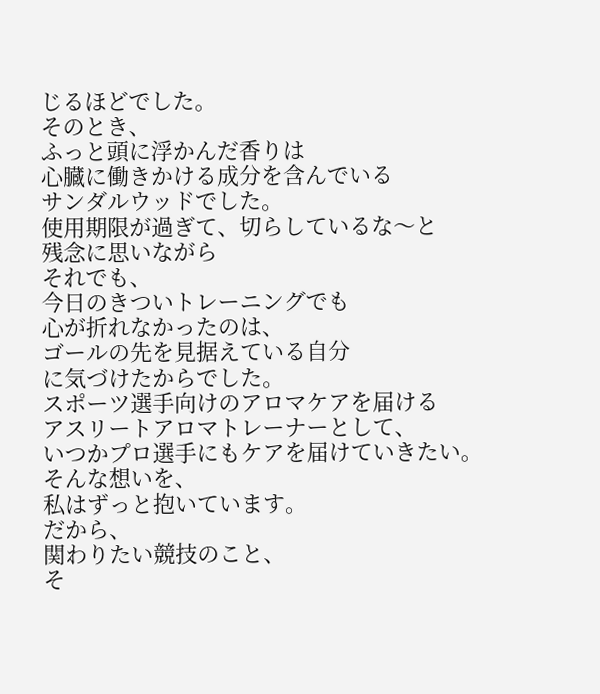じるほどでした。
そのとき、
ふっと頭に浮かんだ香りは
心臓に働きかける成分を含んでいる
サンダルウッドでした。
使用期限が過ぎて、切らしているな〜と
残念に思いながら
それでも、
今日のきついトレーニングでも
心が折れなかったのは、
ゴールの先を見据えている自分
に気づけたからでした。
スポーツ選手向けのアロマケアを届ける
アスリートアロマトレーナーとして、
いつかプロ選手にもケアを届けていきたい。
そんな想いを、
私はずっと抱いています。
だから、
関わりたい競技のこと、
そ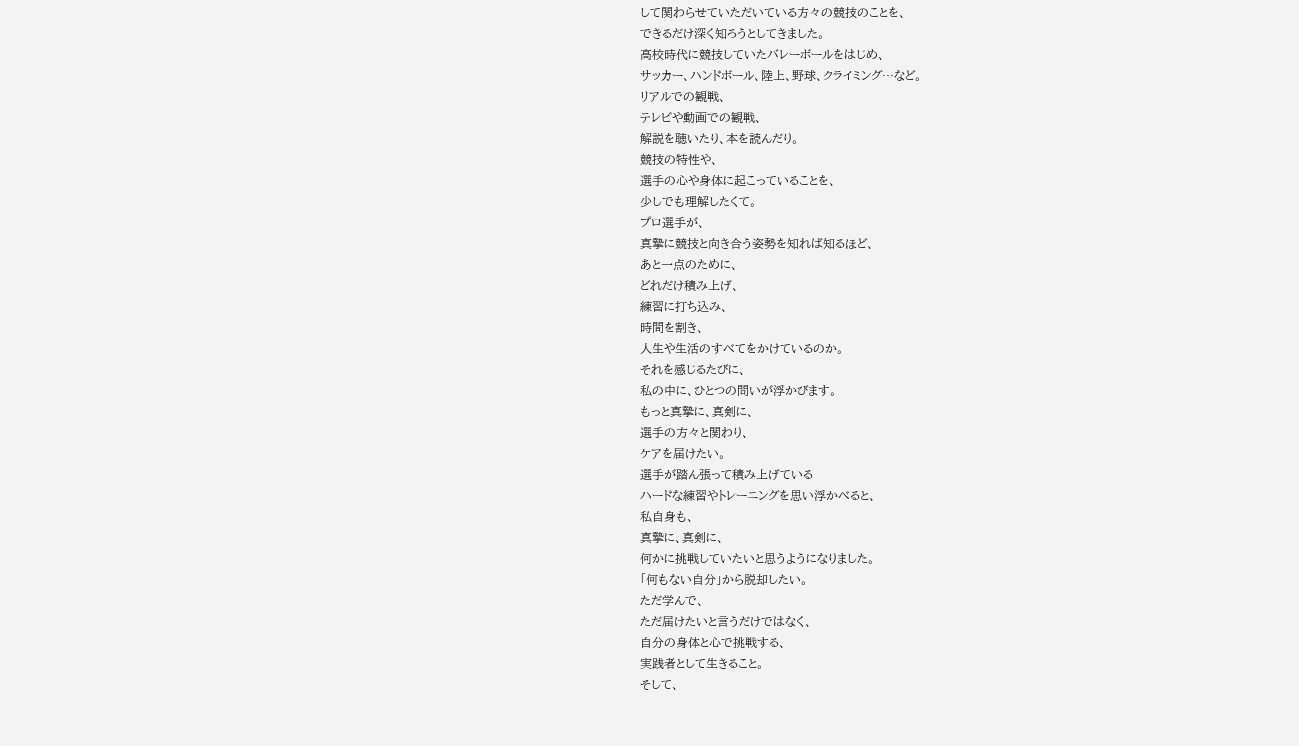して関わらせていただいている方々の競技のことを、
できるだけ深く知ろうとしてきました。
高校時代に競技していたバレーボールをはじめ、
サッカー、ハンドボール、陸上、野球、クライミング…など。
リアルでの観戦、
テレビや動画での観戦、
解説を聴いたり、本を読んだり。
競技の特性や、
選手の心や身体に起こっていることを、
少しでも理解したくて。
プロ選手が、
真摯に競技と向き合う姿勢を知れば知るほど、
あと一点のために、
どれだけ積み上げ、
練習に打ち込み、
時間を割き、
人生や生活のすべてをかけているのか。
それを感じるたびに、
私の中に、ひとつの問いが浮かびます。
もっと真摯に、真剣に、
選手の方々と関わり、
ケアを届けたい。
選手が踏ん張って積み上げている
ハードな練習やトレーニングを思い浮かべると、
私自身も、
真摯に、真剣に、
何かに挑戦していたいと思うようになりました。
「何もない自分」から脱却したい。
ただ学んで、
ただ届けたいと言うだけではなく、
自分の身体と心で挑戦する、
実践者として生きること。
そして、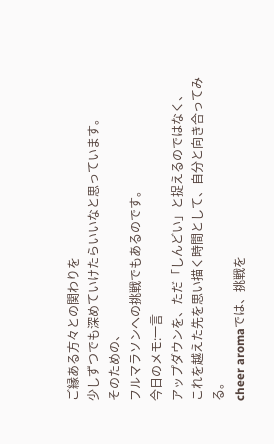ご縁ある方々との関わりを
少しずつでも深めていけたらいいなと思っています。
そのための、
フルマラソンへの挑戦でもあるのです。
今日のメモ:一言
アップダウンを、ただ「しんどい」と捉えるのではなく、
これを越えた先を思い描く時間として、自分と向き合ってみる。
cheer aromaでは、挑戦を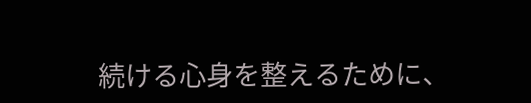続ける心身を整えるために、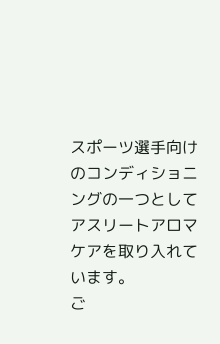スポーツ選手向けのコンディショニングの一つとしてアスリートアロマケアを取り入れています。
ご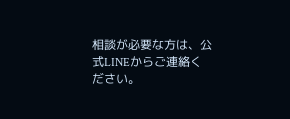相談が必要な方は、公式LINEからご連絡ください。